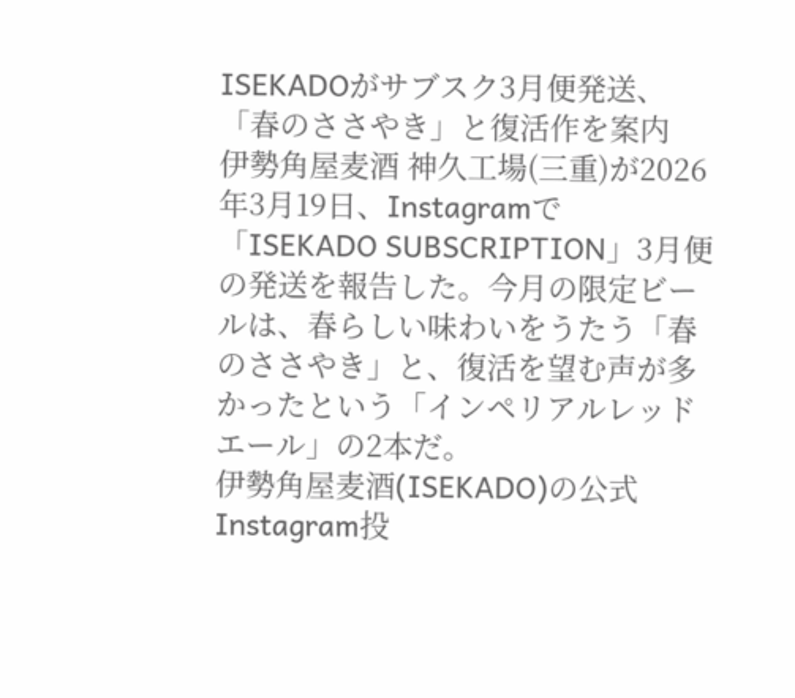ISEKADOがサブスク3月便発送、「春のささやき」と復活作を案内
伊勢角屋麦酒 神久工場(三重)が2026年3月19日、Instagramで「ISEKADO SUBSCRIPTION」3月便の発送を報告した。今月の限定ビールは、春らしい味わいをうたう「春のささやき」と、復活を望む声が多かったという「インペリアルレッドエール」の2本だ。
伊勢角屋麦酒(ISEKADO)の公式Instagram投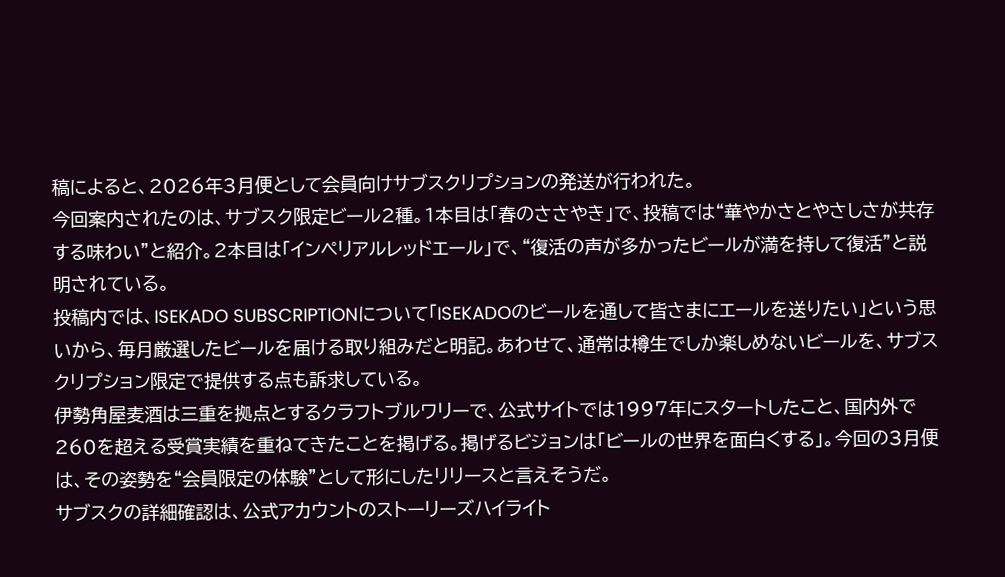稿によると、2026年3月便として会員向けサブスクリプションの発送が行われた。
今回案内されたのは、サブスク限定ビール2種。1本目は「春のささやき」で、投稿では“華やかさとやさしさが共存する味わい”と紹介。2本目は「インペリアルレッドエール」で、“復活の声が多かったビールが満を持して復活”と説明されている。
投稿内では、ISEKADO SUBSCRIPTIONについて「ISEKADOのビールを通して皆さまにエールを送りたい」という思いから、毎月厳選したビールを届ける取り組みだと明記。あわせて、通常は樽生でしか楽しめないビールを、サブスクリプション限定で提供する点も訴求している。
伊勢角屋麦酒は三重を拠点とするクラフトブルワリーで、公式サイトでは1997年にスタートしたこと、国内外で260を超える受賞実績を重ねてきたことを掲げる。掲げるビジョンは「ビールの世界を面白くする」。今回の3月便は、その姿勢を“会員限定の体験”として形にしたリリースと言えそうだ。
サブスクの詳細確認は、公式アカウントのストーリーズハイライト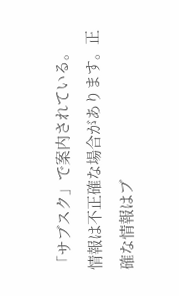「サブスク」で案内されている。
情報は不正確な場合があります。正確な情報はブ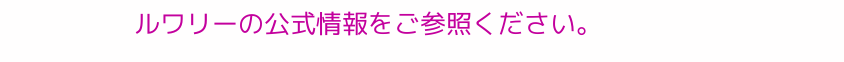ルワリーの公式情報をご参照ください。